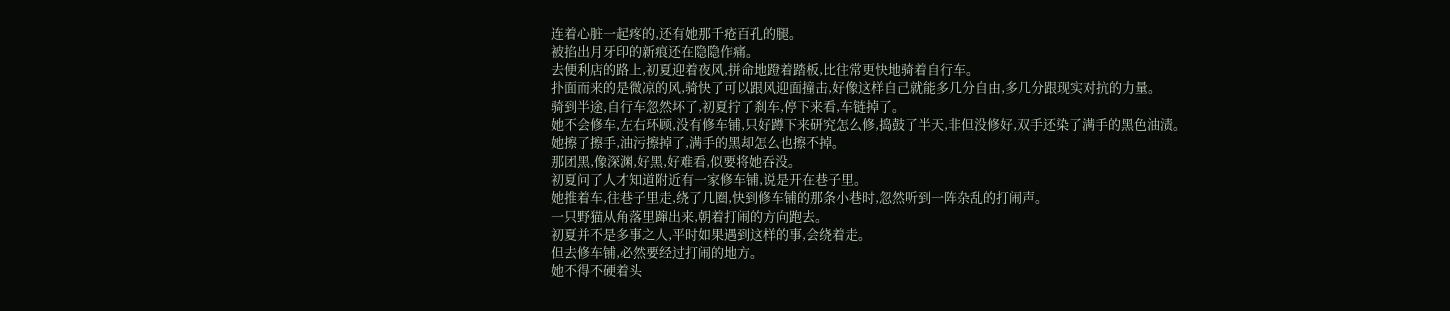连着心脏一起疼的,还有她那千疮百孔的腿。
被掐出月牙印的新痕还在隐隐作痛。
去便利店的路上,初夏迎着夜风,拼命地蹬着踏板,比往常更快地骑着自行车。
扑面而来的是微凉的风,骑快了可以跟风迎面撞击,好像这样自己就能多几分自由,多几分跟现实对抗的力量。
骑到半途,自行车忽然坏了,初夏拧了刹车,停下来看,车链掉了。
她不会修车,左右环顾,没有修车铺,只好蹲下来研究怎么修,捣鼓了半天,非但没修好,双手还染了满手的黑色油渍。
她擦了擦手,油污擦掉了,满手的黑却怎么也擦不掉。
那团黑,像深渊,好黑,好难看,似要将她吞没。
初夏问了人才知道附近有一家修车铺,说是开在巷子里。
她推着车,往巷子里走,绕了几圈,快到修车铺的那条小巷时,忽然听到一阵杂乱的打闹声。
一只野猫从角落里蹿出来,朝着打闹的方向跑去。
初夏并不是多事之人,平时如果遇到这样的事,会绕着走。
但去修车铺,必然要经过打闹的地方。
她不得不硬着头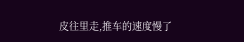皮往里走,推车的速度慢了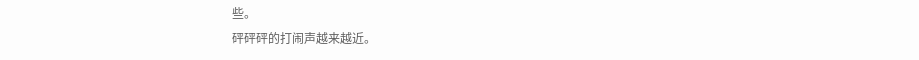些。
砰砰砰的打闹声越来越近。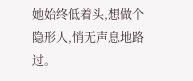她始终低着头,想做个隐形人,悄无声息地路过。